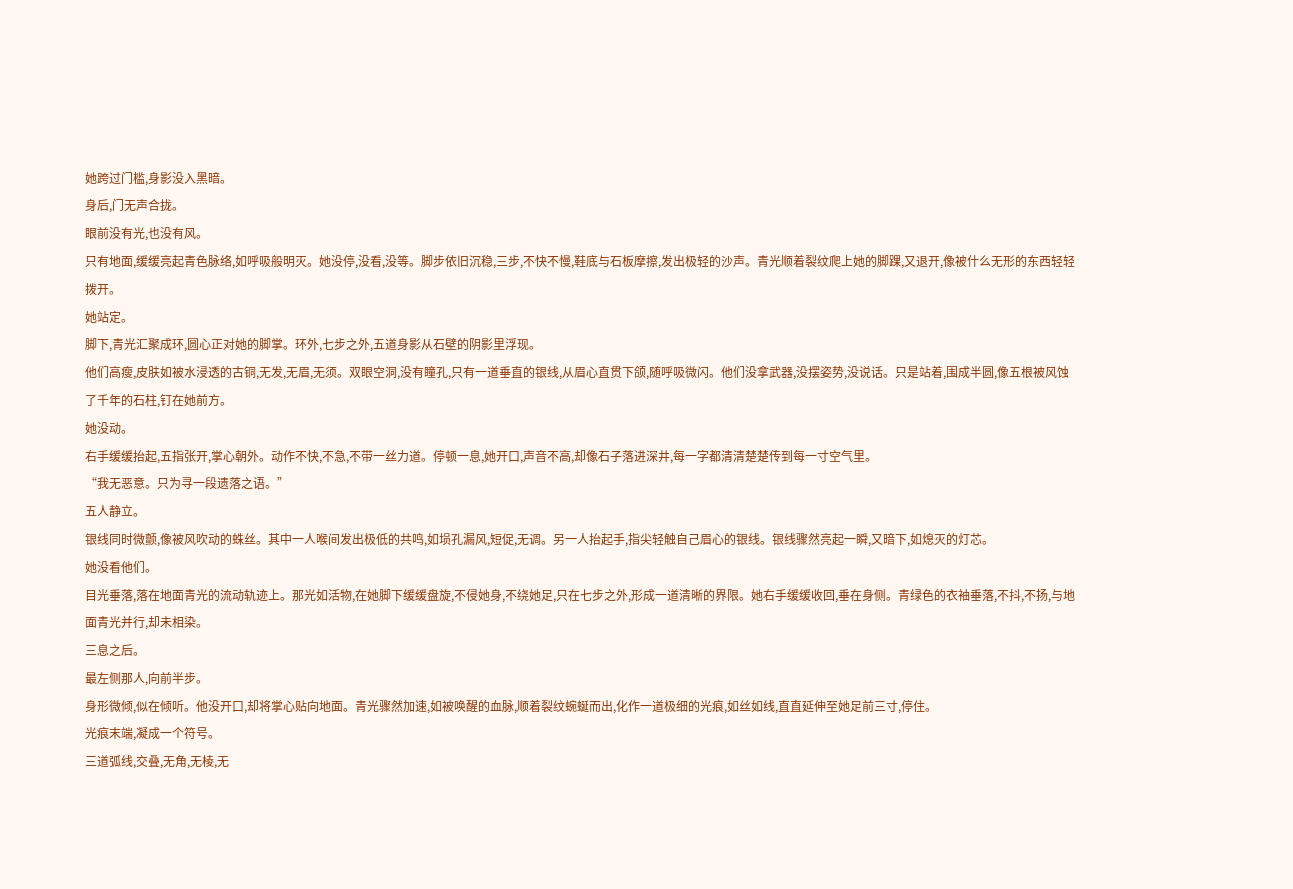她跨过门槛,身影没入黑暗。
身后,门无声合拢。
眼前没有光,也没有风。
只有地面,缓缓亮起青色脉络,如呼吸般明灭。她没停,没看,没等。脚步依旧沉稳,三步,不快不慢,鞋底与石板摩擦,发出极轻的沙声。青光顺着裂纹爬上她的脚踝,又退开,像被什么无形的东西轻轻拨开。
她站定。
脚下,青光汇聚成环,圆心正对她的脚掌。环外,七步之外,五道身影从石壁的阴影里浮现。
他们高瘦,皮肤如被水浸透的古铜,无发,无眉,无须。双眼空洞,没有瞳孔,只有一道垂直的银线,从眉心直贯下颌,随呼吸微闪。他们没拿武器,没摆姿势,没说话。只是站着,围成半圆,像五根被风蚀了千年的石柱,钉在她前方。
她没动。
右手缓缓抬起,五指张开,掌心朝外。动作不快,不急,不带一丝力道。停顿一息,她开口,声音不高,却像石子落进深井,每一字都清清楚楚传到每一寸空气里。
“我无恶意。只为寻一段遗落之语。”
五人静立。
银线同时微颤,像被风吹动的蛛丝。其中一人喉间发出极低的共鸣,如埙孔漏风,短促,无调。另一人抬起手,指尖轻触自己眉心的银线。银线骤然亮起一瞬,又暗下,如熄灭的灯芯。
她没看他们。
目光垂落,落在地面青光的流动轨迹上。那光如活物,在她脚下缓缓盘旋,不侵她身,不绕她足,只在七步之外,形成一道清晰的界限。她右手缓缓收回,垂在身侧。青绿色的衣袖垂落,不抖,不扬,与地面青光并行,却未相染。
三息之后。
最左侧那人,向前半步。
身形微倾,似在倾听。他没开口,却将掌心贴向地面。青光骤然加速,如被唤醒的血脉,顺着裂纹蜿蜒而出,化作一道极细的光痕,如丝如线,直直延伸至她足前三寸,停住。
光痕末端,凝成一个符号。
三道弧线,交叠,无角,无棱,无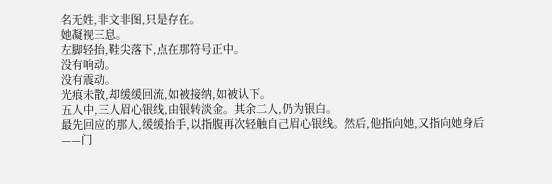名无姓,非文非图,只是存在。
她凝视三息。
左脚轻抬,鞋尖落下,点在那符号正中。
没有响动。
没有震动。
光痕未散,却缓缓回流,如被接纳,如被认下。
五人中,三人眉心银线,由银转淡金。其余二人,仍为银白。
最先回应的那人,缓缓抬手,以指腹再次轻触自己眉心银线。然后,他指向她,又指向她身后——门